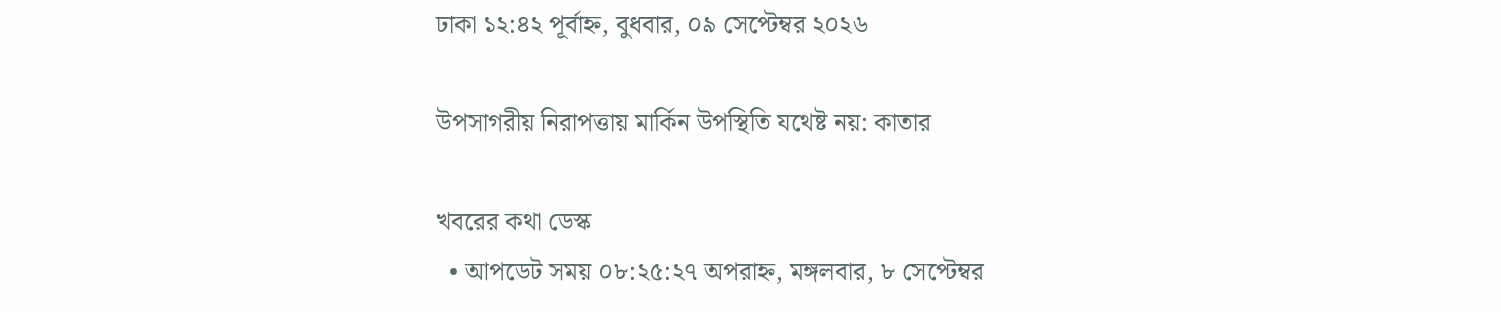ঢাকা ১২:৪২ পূর্বাহ্ন, বুধবার, ০৯ সেপ্টেম্বর ২০২৬

উপসাগরীয় নিরাপত্তায় মার্কিন উপস্থিতি যথেষ্ট নয়: কাতার

খবরের কথা ডেস্ক
  • আপডেট সময় ০৮:২৫:২৭ অপরাহ্ন, মঙ্গলবার, ৮ সেপ্টেম্বর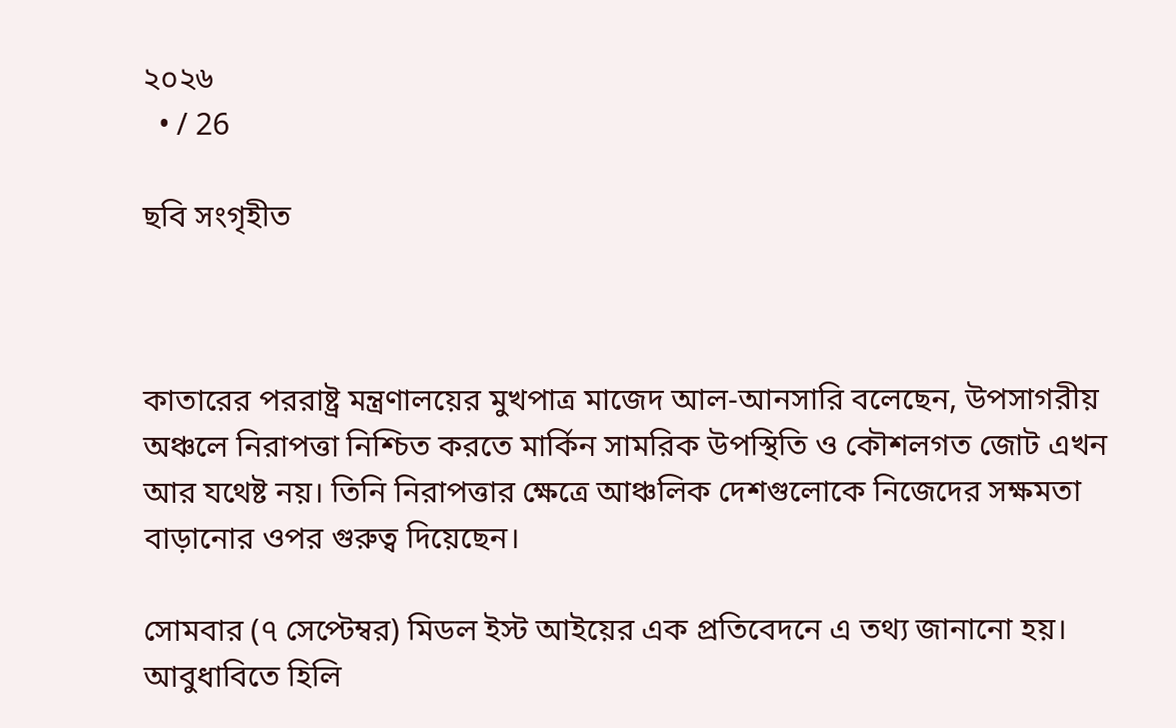২০২৬
  • / 26

ছবি সংগৃহীত



কাতারের পররাষ্ট্র মন্ত্রণালয়ের মুখপাত্র মাজেদ আল-আনসারি বলেছেন, উপসাগরীয় অঞ্চলে নিরাপত্তা নিশ্চিত করতে মার্কিন সামরিক উপস্থিতি ও কৌশলগত জোট এখন আর যথেষ্ট নয়। তিনি নিরাপত্তার ক্ষেত্রে আঞ্চলিক দেশগুলোকে নিজেদের সক্ষমতা বাড়ানোর ওপর গুরুত্ব দিয়েছেন।

সোমবার (৭ সেপ্টেম্বর) মিডল ইস্ট আইয়ের এক প্রতিবেদনে এ তথ্য জানানো হয়। আবুধাবিতে হিলি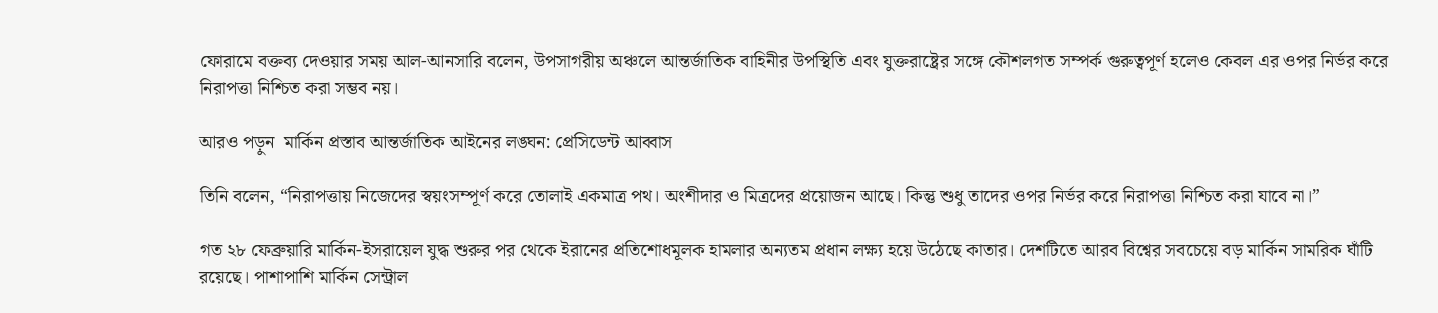ফোরামে বক্তব্য দেওয়ার সময় আল-আনসারি বলেন, উপসাগরীয় অঞ্চলে আন্তর্জাতিক বাহিনীর উপস্থিতি এবং যুক্তরাষ্ট্রের সঙ্গে কৌশলগত সম্পর্ক গুরুত্বপূর্ণ হলেও কেবল এর ওপর নির্ভর করে নিরাপত্তা নিশ্চিত করা সম্ভব নয়।

আরও পড়ুন  মার্কিন প্রস্তাব আন্তর্জাতিক আইনের লঙ্ঘন: প্রেসিডেন্ট আব্বাস

তিনি বলেন, “নিরাপত্তায় নিজেদের স্বয়ংসম্পূর্ণ করে তোলাই একমাত্র পথ। অংশীদার ও মিত্রদের প্রয়োজন আছে। কিন্তু শুধু তাদের ওপর নির্ভর করে নিরাপত্তা নিশ্চিত করা যাবে না।”

গত ২৮ ফেব্রুয়ারি মার্কিন-ইসরায়েল যুদ্ধ শুরুর পর থেকে ইরানের প্রতিশোধমূলক হামলার অন্যতম প্রধান লক্ষ্য হয়ে উঠেছে কাতার। দেশটিতে আরব বিশ্বের সবচেয়ে বড় মার্কিন সামরিক ঘাঁটি রয়েছে। পাশাপাশি মার্কিন সেন্ট্রাল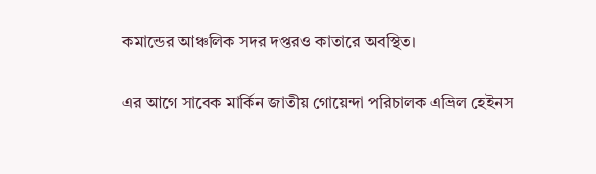কমান্ডের আঞ্চলিক সদর দপ্তরও কাতারে অবস্থিত।

এর আগে সাবেক মার্কিন জাতীয় গোয়েন্দা পরিচালক এভ্রিল হেইনস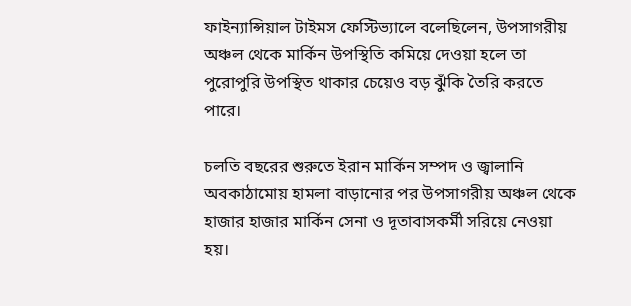ফাইন্যান্সিয়াল টাইমস ফেস্টিভ্যালে বলেছিলেন, উপসাগরীয় অঞ্চল থেকে মার্কিন উপস্থিতি কমিয়ে দেওয়া হলে তা পুরোপুরি উপস্থিত থাকার চেয়েও বড় ঝুঁকি তৈরি করতে পারে।

চলতি বছরের শুরুতে ইরান মার্কিন সম্পদ ও জ্বালানি অবকাঠামোয় হামলা বাড়ানোর পর উপসাগরীয় অঞ্চল থেকে হাজার হাজার মার্কিন সেনা ও দূতাবাসকর্মী সরিয়ে নেওয়া হয়।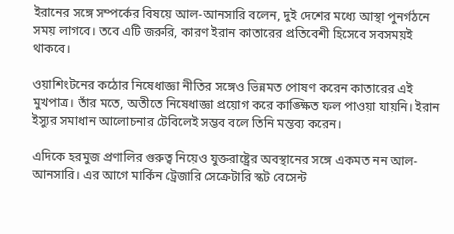ইরানের সঙ্গে সম্পর্কের বিষয়ে আল-আনসারি বলেন, দুই দেশের মধ্যে আস্থা পুনর্গঠনে সময় লাগবে। তবে এটি জরুরি, কারণ ইরান কাতারের প্রতিবেশী হিসেবে সবসময়ই থাকবে।

ওয়াশিংটনের কঠোর নিষেধাজ্ঞা নীতির সঙ্গেও ভিন্নমত পোষণ করেন কাতারের এই মুখপাত্র। তাঁর মতে, অতীতে নিষেধাজ্ঞা প্রয়োগ করে কাঙ্ক্ষিত ফল পাওয়া যায়নি। ইরান ইস্যুর সমাধান আলোচনার টেবিলেই সম্ভব বলে তিনি মন্তব্য করেন।

এদিকে হরমুজ প্রণালির গুরুত্ব নিয়েও যুক্তরাষ্ট্রের অবস্থানের সঙ্গে একমত নন আল-আনসারি। এর আগে মার্কিন ট্রেজারি সেক্রেটারি স্কট বেসেন্ট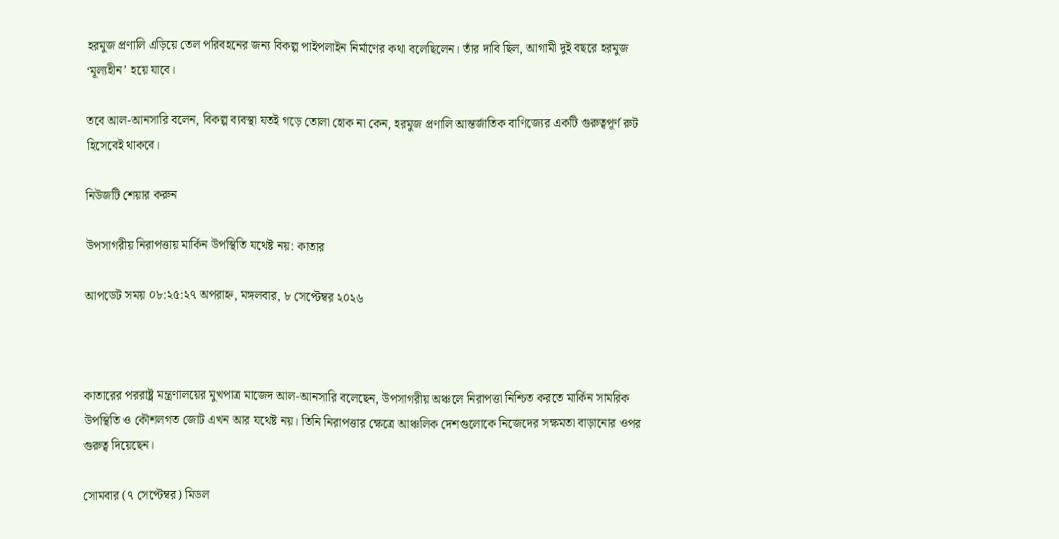হরমুজ প্রণালি এড়িয়ে তেল পরিবহনের জন্য বিকল্প পাইপলাইন নির্মাণের কথা বলেছিলেন। তাঁর দাবি ছিল, আগামী দুই বছরে হরমুজ ‘মূল্যহীন’ হয়ে যাবে।

তবে আল-আনসারি বলেন, বিকল্প ব্যবস্থা যতই গড়ে তোলা হোক না কেন, হরমুজ প্রণালি আন্তর্জাতিক বাণিজ্যের একটি গুরুত্বপূর্ণ রুট হিসেবেই থাকবে।

নিউজটি শেয়ার করুন

উপসাগরীয় নিরাপত্তায় মার্কিন উপস্থিতি যথেষ্ট নয়: কাতার

আপডেট সময় ০৮:২৫:২৭ অপরাহ্ন, মঙ্গলবার, ৮ সেপ্টেম্বর ২০২৬



কাতারের পররাষ্ট্র মন্ত্রণালয়ের মুখপাত্র মাজেদ আল-আনসারি বলেছেন, উপসাগরীয় অঞ্চলে নিরাপত্তা নিশ্চিত করতে মার্কিন সামরিক উপস্থিতি ও কৌশলগত জোট এখন আর যথেষ্ট নয়। তিনি নিরাপত্তার ক্ষেত্রে আঞ্চলিক দেশগুলোকে নিজেদের সক্ষমতা বাড়ানোর ওপর গুরুত্ব দিয়েছেন।

সোমবার (৭ সেপ্টেম্বর) মিডল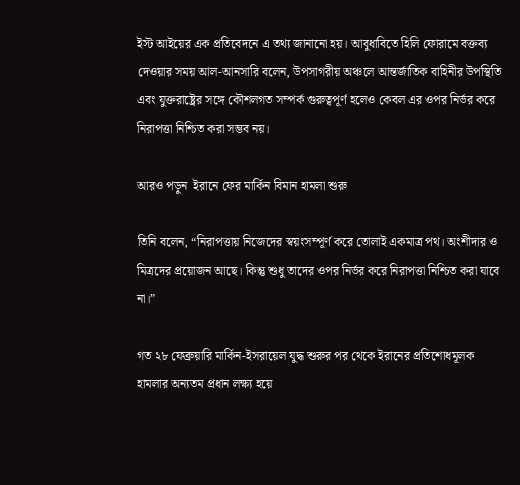ইস্ট আইয়ের এক প্রতিবেদনে এ তথ্য জানানো হয়। আবুধাবিতে হিলি ফোরামে বক্তব্য দেওয়ার সময় আল-আনসারি বলেন, উপসাগরীয় অঞ্চলে আন্তর্জাতিক বাহিনীর উপস্থিতি এবং যুক্তরাষ্ট্রের সঙ্গে কৌশলগত সম্পর্ক গুরুত্বপূর্ণ হলেও কেবল এর ওপর নির্ভর করে নিরাপত্তা নিশ্চিত করা সম্ভব নয়।

আরও পড়ুন  ইরানে ফের মার্কিন বিমান হামলা শুরু

তিনি বলেন, “নিরাপত্তায় নিজেদের স্বয়ংসম্পূর্ণ করে তোলাই একমাত্র পথ। অংশীদার ও মিত্রদের প্রয়োজন আছে। কিন্তু শুধু তাদের ওপর নির্ভর করে নিরাপত্তা নিশ্চিত করা যাবে না।”

গত ২৮ ফেব্রুয়ারি মার্কিন-ইসরায়েল যুদ্ধ শুরুর পর থেকে ইরানের প্রতিশোধমূলক হামলার অন্যতম প্রধান লক্ষ্য হয়ে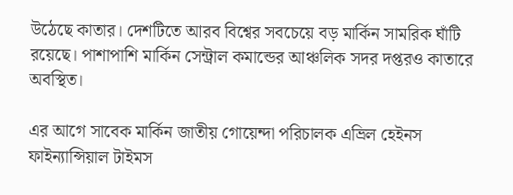উঠেছে কাতার। দেশটিতে আরব বিশ্বের সবচেয়ে বড় মার্কিন সামরিক ঘাঁটি রয়েছে। পাশাপাশি মার্কিন সেন্ট্রাল কমান্ডের আঞ্চলিক সদর দপ্তরও কাতারে অবস্থিত।

এর আগে সাবেক মার্কিন জাতীয় গোয়েন্দা পরিচালক এভ্রিল হেইনস ফাইন্যান্সিয়াল টাইমস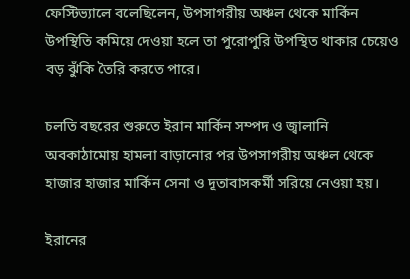ফেস্টিভ্যালে বলেছিলেন, উপসাগরীয় অঞ্চল থেকে মার্কিন উপস্থিতি কমিয়ে দেওয়া হলে তা পুরোপুরি উপস্থিত থাকার চেয়েও বড় ঝুঁকি তৈরি করতে পারে।

চলতি বছরের শুরুতে ইরান মার্কিন সম্পদ ও জ্বালানি অবকাঠামোয় হামলা বাড়ানোর পর উপসাগরীয় অঞ্চল থেকে হাজার হাজার মার্কিন সেনা ও দূতাবাসকর্মী সরিয়ে নেওয়া হয়।

ইরানের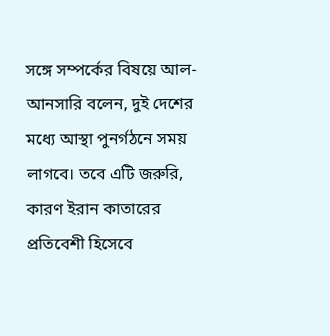সঙ্গে সম্পর্কের বিষয়ে আল-আনসারি বলেন, দুই দেশের মধ্যে আস্থা পুনর্গঠনে সময় লাগবে। তবে এটি জরুরি, কারণ ইরান কাতারের প্রতিবেশী হিসেবে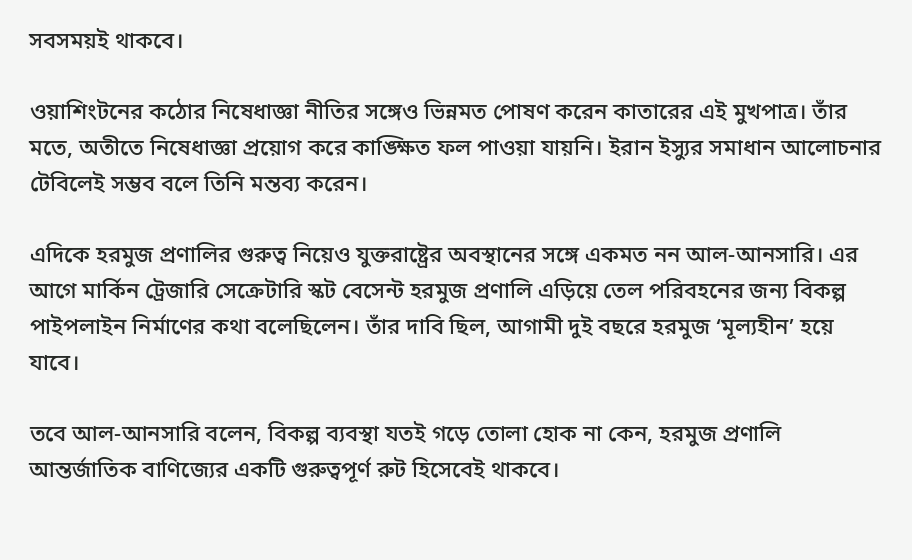সবসময়ই থাকবে।

ওয়াশিংটনের কঠোর নিষেধাজ্ঞা নীতির সঙ্গেও ভিন্নমত পোষণ করেন কাতারের এই মুখপাত্র। তাঁর মতে, অতীতে নিষেধাজ্ঞা প্রয়োগ করে কাঙ্ক্ষিত ফল পাওয়া যায়নি। ইরান ইস্যুর সমাধান আলোচনার টেবিলেই সম্ভব বলে তিনি মন্তব্য করেন।

এদিকে হরমুজ প্রণালির গুরুত্ব নিয়েও যুক্তরাষ্ট্রের অবস্থানের সঙ্গে একমত নন আল-আনসারি। এর আগে মার্কিন ট্রেজারি সেক্রেটারি স্কট বেসেন্ট হরমুজ প্রণালি এড়িয়ে তেল পরিবহনের জন্য বিকল্প পাইপলাইন নির্মাণের কথা বলেছিলেন। তাঁর দাবি ছিল, আগামী দুই বছরে হরমুজ ‘মূল্যহীন’ হয়ে যাবে।

তবে আল-আনসারি বলেন, বিকল্প ব্যবস্থা যতই গড়ে তোলা হোক না কেন, হরমুজ প্রণালি আন্তর্জাতিক বাণিজ্যের একটি গুরুত্বপূর্ণ রুট হিসেবেই থাকবে।